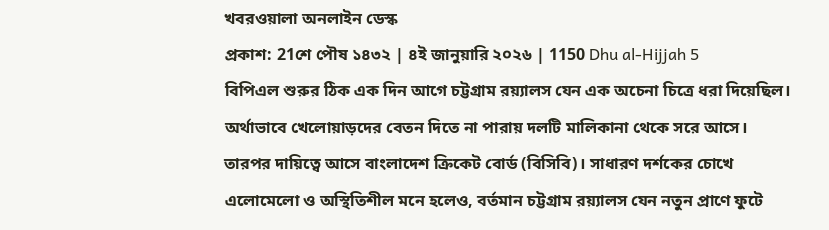খবরওয়ালা অনলাইন ডেস্ক
প্রকাশ: 21শে পৌষ ১৪৩২ | ৪ই জানুয়ারি ২০২৬ | 1150 Dhu al-Hijjah 5
বিপিএল শুরুর ঠিক এক দিন আগে চট্টগ্রাম রয়্যালস যেন এক অচেনা চিত্রে ধরা দিয়েছিল। অর্থাভাবে খেলোয়াড়দের বেতন দিতে না পারায় দলটি মালিকানা থেকে সরে আসে। তারপর দায়িত্বে আসে বাংলাদেশ ক্রিকেট বোর্ড (বিসিবি)। সাধারণ দর্শকের চোখে এলোমেলো ও অস্থিতিশীল মনে হলেও, বর্তমান চট্টগ্রাম রয়্যালস যেন নতুন প্রাণে ফুটে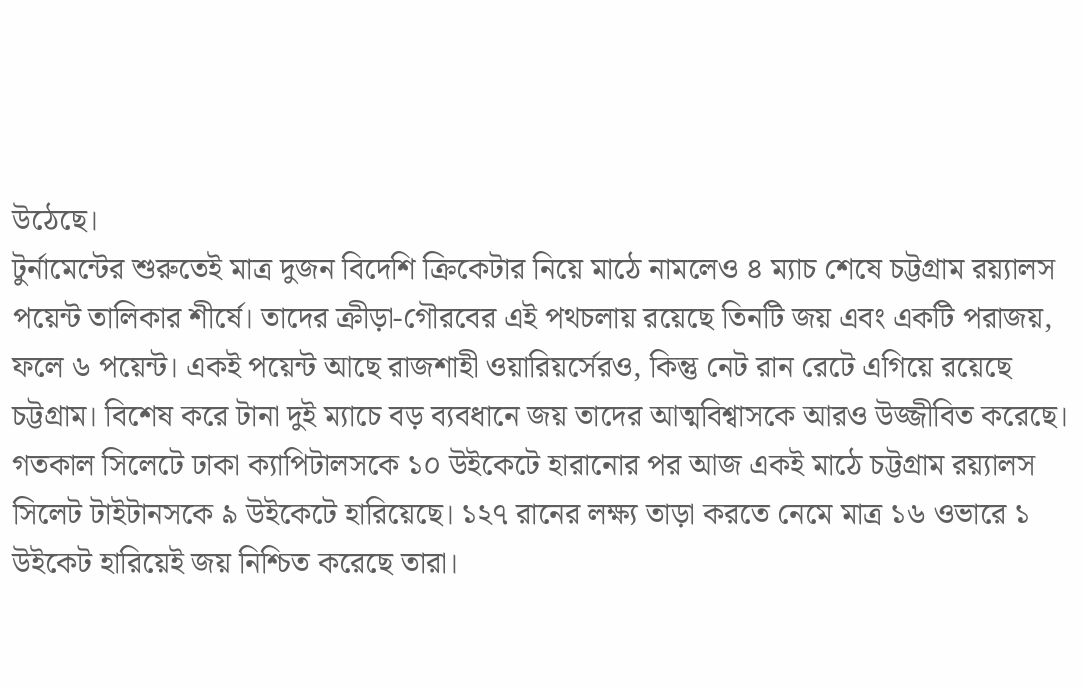উঠেছে।
টুর্নামেন্টের শুরুতেই মাত্র দুজন বিদেশি ক্রিকেটার নিয়ে মাঠে নামলেও ৪ ম্যাচ শেষে চট্টগ্রাম রয়্যালস পয়েন্ট তালিকার শীর্ষে। তাদের ক্রীড়া-গৌরবের এই পথচলায় রয়েছে তিনটি জয় এবং একটি পরাজয়, ফলে ৬ পয়েন্ট। একই পয়েন্ট আছে রাজশাহী ওয়ারিয়র্সেরও, কিন্তু নেট রান রেটে এগিয়ে রয়েছে চট্টগ্রাম। বিশেষ করে টানা দুই ম্যাচে বড় ব্যবধানে জয় তাদের আত্মবিশ্বাসকে আরও উজ্জীবিত করেছে।
গতকাল সিলেটে ঢাকা ক্যাপিটালসকে ১০ উইকেটে হারানোর পর আজ একই মাঠে চট্টগ্রাম রয়্যালস সিলেট টাইটানসকে ৯ উইকেটে হারিয়েছে। ১২৭ রানের লক্ষ্য তাড়া করতে নেমে মাত্র ১৬ ওভারে ১ উইকেট হারিয়েই জয় নিশ্চিত করেছে তারা।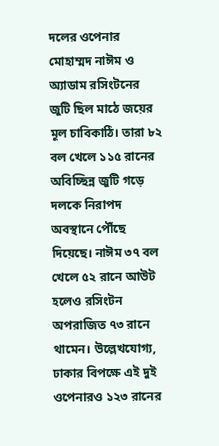দলের ওপেনার মোহাম্মদ নাঈম ও অ্যাডাম রসিংটনের জুটি ছিল মাঠে জয়ের মূল চাবিকাঠি। তারা ৮২ বল খেলে ১১৫ রানের অবিচ্ছিন্ন জুটি গড়ে দলকে নিরাপদ অবস্থানে পৌঁছে দিয়েছে। নাঈম ৩৭ বল খেলে ৫২ রানে আউট হলেও রসিংটন অপরাজিত ৭৩ রানে থামেন। উল্লেখযোগ্য, ঢাকার বিপক্ষে এই দুই ওপেনারও ১২৩ রানের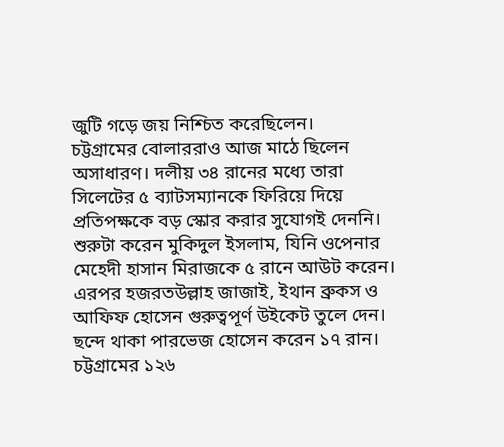জুটি গড়ে জয় নিশ্চিত করেছিলেন।
চট্টগ্রামের বোলাররাও আজ মাঠে ছিলেন অসাধারণ। দলীয় ৩৪ রানের মধ্যে তারা সিলেটের ৫ ব্যাটসম্যানকে ফিরিয়ে দিয়ে প্রতিপক্ষকে বড় স্কোর করার সুযোগই দেননি। শুরুটা করেন মুকিদুল ইসলাম, যিনি ওপেনার মেহেদী হাসান মিরাজকে ৫ রানে আউট করেন। এরপর হজরতউল্লাহ জাজাই, ইথান ব্রুকস ও আফিফ হোসেন গুরুত্বপূর্ণ উইকেট তুলে দেন। ছন্দে থাকা পারভেজ হোসেন করেন ১৭ রান।
চট্টগ্রামের ১২৬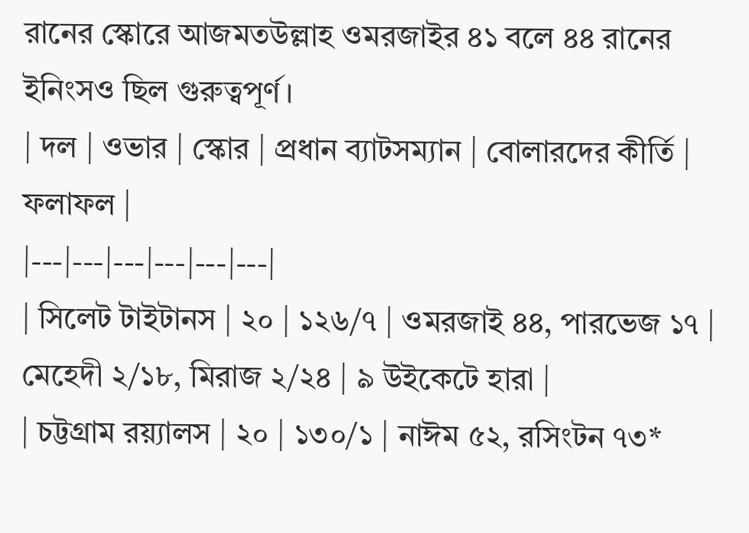রানের স্কোরে আজমতউল্লাহ ওমরজাইর ৪১ বলে ৪৪ রানের ইনিংসও ছিল গুরুত্বপূর্ণ।
| দল | ওভার | স্কোর | প্রধান ব্যাটসম্যান | বোলারদের কীর্তি | ফলাফল |
|---|---|---|---|---|---|
| সিলেট টাইটানস | ২০ | ১২৬/৭ | ওমরজাই ৪৪, পারভেজ ১৭ | মেহেদী ২/১৮, মিরাজ ২/২৪ | ৯ উইকেটে হারা |
| চট্টগ্রাম রয়্যালস | ২০ | ১৩০/১ | নাঈম ৫২, রসিংটন ৭৩*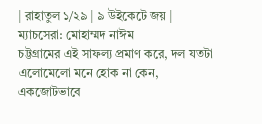| রাহাতুল ১/২৯ | ৯ উইকেটে জয় |
ম্যাচসেরা: মোহাম্মদ নাঈম
চট্টগ্রামের এই সাফল্য প্রমাণ করে, দল যতটা এলোমেলো মনে হোক না কেন, একজোটভাবে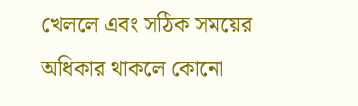খেললে এবং সঠিক সময়ের অধিকার থাকলে কোনো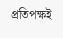প্রতিপক্ষই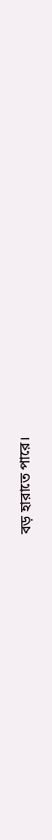বড় হারাতে পারে।